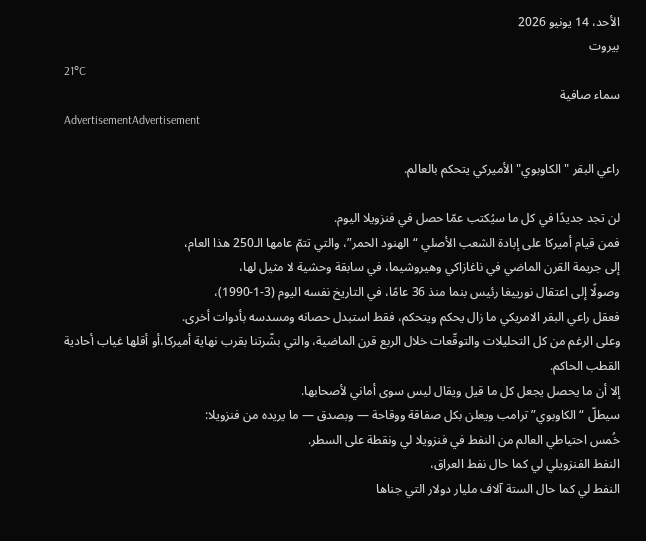الأحد، 14 يونيو 2026
بيروت
21°C
سماء صافية
AdvertisementAdvertisement

راعي البقر "الكاوبوي" الأميركي يتحكم بالعالم.

لن تجد جديدًا في كل ما سيُكتب عمّا حصل في فنزويلا اليوم.
فمن قيام أميركا على إبادة الشعب الأصلي “الهنود الحمر”، والتي تتمّ عامها الـ250 هذا العام،
إلى جريمة القرن الماضي في ناغازاكي وهيروشيما، في سابقة وحشية لا مثيل لها،
وصولًا إلى اعتقال نورييغا رئيس بنما منذ 36 عامًا، في التاريخ نفسه اليوم (3-1-1990)،
فعقل راعي البقر الامريكي ما زال يحكم ويتحكم، فقط استبدل حصانه ومسدسه بأدوات أخرى.
وعلى الرغم من كل التحليلات والتوقّعات خلال الربع قرن الماضية، والتي بشّرتنا بقرب نهاية أميركا،أو أقلها غياب أحادية القطب الحاكم.
إلا أن ما يحصل يجعل كل ما قيل ويقال ليس سوى أماني لأصحابها.
سيطلّ “الكاوبوي” ترامب ويعلن بكل صفاقة ووقاحة — وبصدق — ما يريده من فنزويلا:
خُمس احتياطي العالم من النفط في فنزويلا لي ونقطة على السطر.
النفط الفنزويلي لي كما حال نفط العراق،
النفط لي كما حال الستة آلاف مليار دولار التي جناها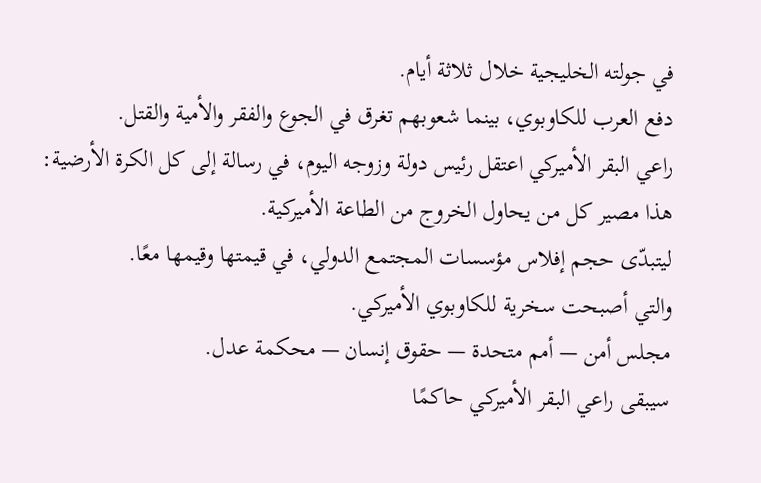في جولته الخليجية خلال ثلاثة أيام.
دفع العرب للكاوبوي، بينما شعوبهم تغرق في الجوع والفقر والأمية والقتل.
راعي البقر الأميركي اعتقل رئيس دولة وزوجه اليوم، في رسالة إلى كل الكرة الأرضية:
هذا مصير كل من يحاول الخروج من الطاعة الأميركية.
ليتبدّى حجم إفلاس مؤسسات المجتمع الدولي، في قيمتها وقيمها معًا.
والتي أصبحت سخرية للكاوبوي الأميركي.
مجلس أمن — أمم متحدة — حقوق إنسان — محكمة عدل.
سيبقى راعي البقر الأميركي حاكمًا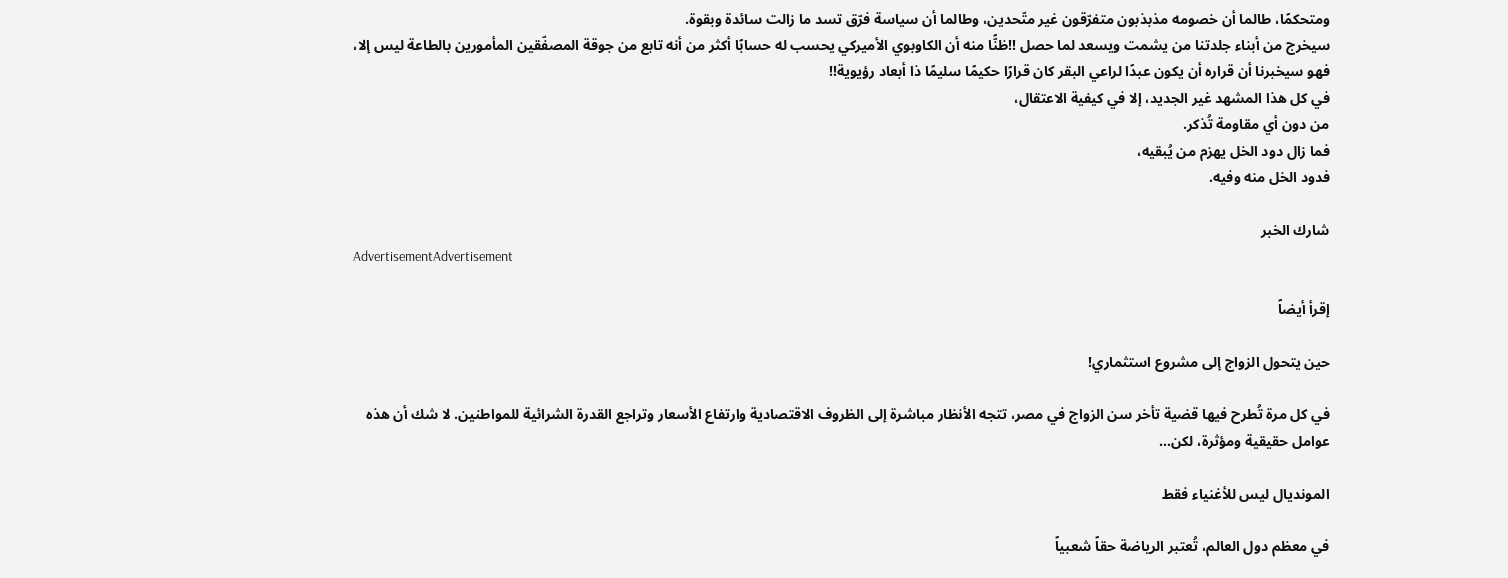ومتحكمًا، طالما أن خصومه مذبذبون متفرّقون غير متّحدين، وطالما أن سياسة فرّق تسد ما زالت سائدة وبقوة.
سيخرج من أبناء جلدتنا من يشمت ويسعد لما حصل !!ظنًّا منه أن الكاوبوي الأميركي يحسب له حسابًا أكثر من أنه تابع من جوقة المصفّقين المأمورين بالطاعة ليس إلا،
فهو سيخبرنا أن قراره أن يكون عبدًا لراعي البقر كان قرارًا حكيمًا سليمًا ذا أبعاد رؤيوية!!
في كل هذا المشهد غير الجديد، إلا في كيفية الاعتقال،
من دون أي مقاومة تُذكر.
فما زال دود الخل يهزم من يُبقيه،
فدود الخل منه وفيه.

شارك الخبر
AdvertisementAdvertisement

إقرأ أيضاً

حين يتحول الزواج إلى مشروع استثماري!

في كل مرة تُطرح فيها قضية تأخر سن الزواج في مصر، تتجه الأنظار مباشرة إلى الظروف الاقتصادية وارتفاع الأسعار وتراجع القدرة الشرائية للمواطنين. لا شك أن هذه عوامل حقيقية ومؤثرة، لكن...

المونديال ليس للأغنياء فقط

في معظم دول العالم، تُعتبر الرياضة حقاً شعبياً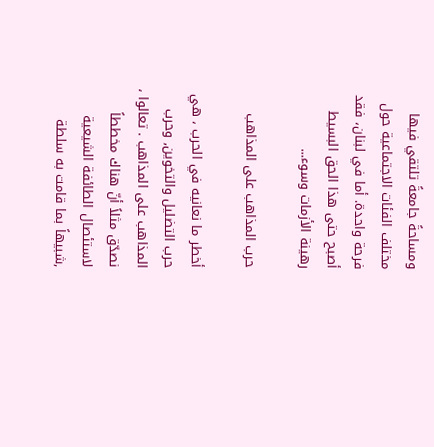ومساحةً جامعةً تلتقي فيها مختلف الفئات الاجتماعية حول فرحة واحدة. أما في لبنان، فقد أصبح حتى هذا الحق البسيط رهينة الأزمات وسوء...

حرب المذاهب على المذاهب

أخطر ما نعانيه في الحرب ، هي حرب التضليل والتخوين, وحرب المذاهب على المذاهب . تعالوا ، نصدّق مثلاً أنّ هناك مخططاً لاستئصال الطائفة الشيعية ,شبيهاً بما قامت به سلطة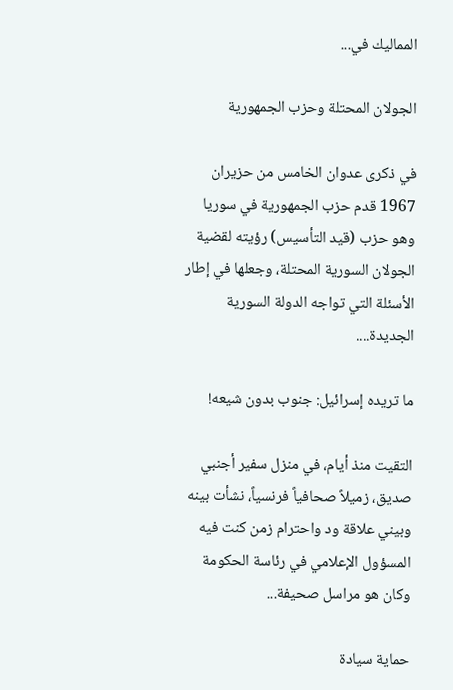المماليك في...

الجولان المحتلة وحزب الجمهورية

في ذكرى عدوان الخامس من حزيران 1967 قدم حزب الجمهورية في سوريا وهو حزب (قيد التأسيس) رؤيته لقضية الجولان السورية المحتلة، وجعلها في إطار الأسئلة التي تواجه الدولة السورية الجديدة....

ما تريده إسرائيل: جنوب بدون شيعه!

التقيت منذ أيام، في منزل سفير أجنبي صديق، زميلاً صحافياً فرنسياً، نشأت بينه وبيني علاقة ود واحترام زمن كنت فيه المسؤول الإعلامي في رئاسة الحكومة وكان هو مراسل صحيفة...

حماية سيادة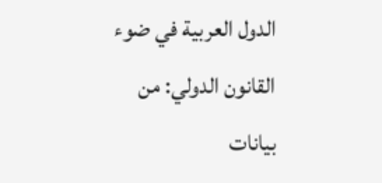الدول العربية في ضوء القانون الدولي: من بيانات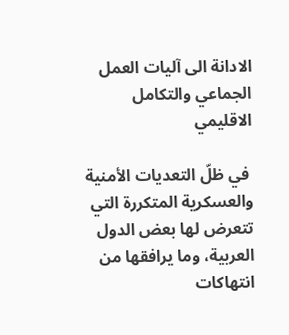الادانة الى آليات العمل الجماعي والتكامل الاقليمي

 في ظلّ التعديات الأمنية والعسكرية المتكررة التي تتعرض لها بعض الدول العربية، وما يرافقها من انتهاكات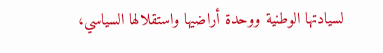لسيادتها الوطنية ووحدة أراضيها واستقلالها السياسي،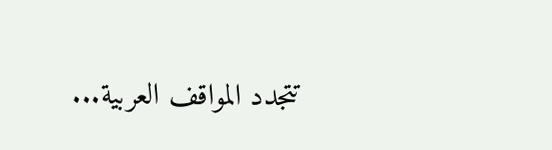تتجدد المواقف العربية...